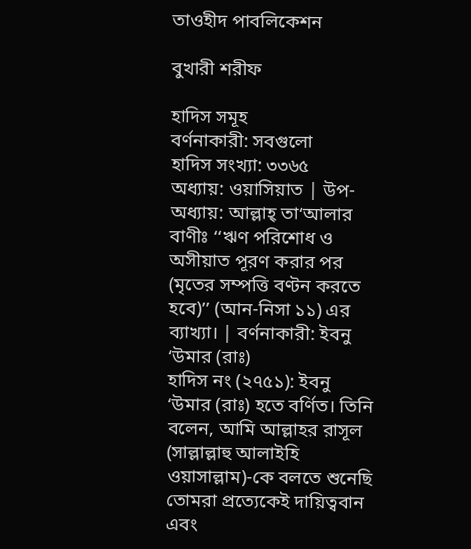তাওহীদ পাবলিকেশন

বুখারী শরীফ

হাদিস সমূহ
বর্ণনাকারী: সবগুলো
হাদিস সংখ্যা: ৩৩৬৫
অধ্যায়: ওয়াসিয়াত | উপ-অধ্যায়: আল্লাহ্ তা‘আলার বাণীঃ ‘‘ঋণ পরিশোধ ও অসীয়াত পূরণ করার পর (মৃতের সম্পত্তি বণ্টন করতে হবে)’’ (আন-নিসা ১১) এর ব্যাখ্যা। | বর্ণনাকারী: ইবনু ‘উমার (রাঃ)
হাদিস নং (২৭৫১): ইবনু ‘উমার (রাঃ) হতে বর্ণিত। তিনি বলেন, আমি আল্লাহর রাসূল (সাল্লাল্লাহু আলাইহি ওয়াসাল্লাম)-কে বলতে শুনেছি তোমরা প্রত্যেকেই দায়িত্ববান এবং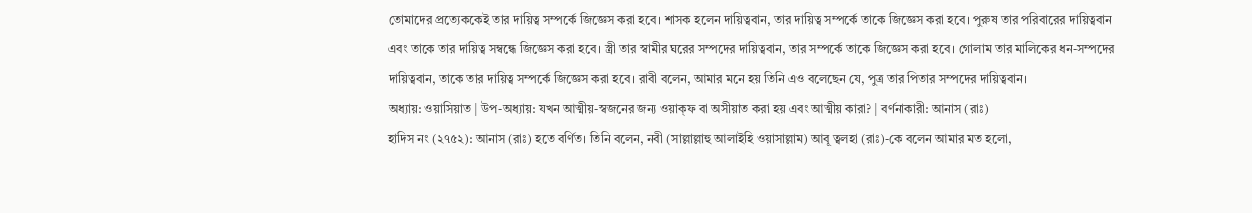তোমাদের প্রত্যেককেই তার দায়িত্ব সম্পর্কে জিজ্ঞেস করা হবে। শাসক হলেন দায়িত্ববান, তার দায়িত্ব সম্পর্কে তাকে জিজ্ঞেস করা হবে। পুরুষ তার পরিবারের দায়িত্ববান এবং তাকে তার দায়িত্ব সম্বন্ধে জিজ্ঞেস করা হবে। স্ত্রী তার স্বামীর ঘরের সম্পদের দায়িত্ববান, তার সম্পর্কে তাকে জিজ্ঞেস করা হবে। গোলাম তার মালিকের ধন-সম্পদের দায়িত্ববান, তাকে তার দায়িত্ব সম্পর্কে জিজ্ঞেস করা হবে। রাবী বলেন, আমার মনে হয় তিনি এও বলেছেন যে, পুত্র তার পিতার সম্পদের দায়িত্ববান।
অধ্যায়: ওয়াসিয়াত | উপ-অধ্যায়: যখন আত্মীয়-স্বজনের জন্য ওয়াক্ফ বা অসীয়াত করা হয় এবং আত্মীয় কারা? | বর্ণনাকারী: আনাস (রাঃ)
হাদিস নং (২৭৫২): আনাস (রাঃ) হতে বর্ণিত। তিনি বলেন, নবী (সাল্লাল্লাহু আলাইহি ওয়াসাল্লাম) আবূ ত্বলহা (রাঃ)-কে বলেন আমার মত হলো,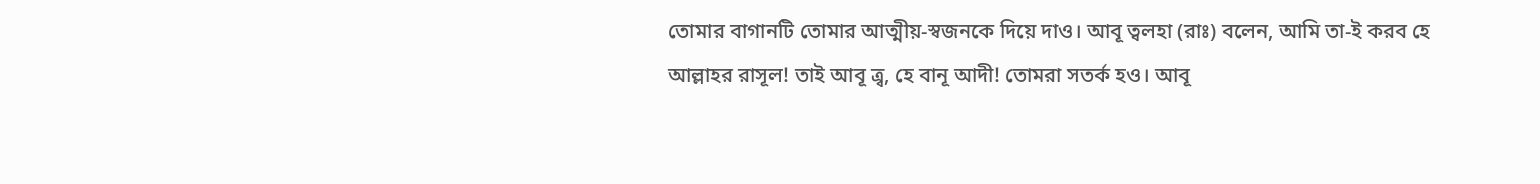তোমার বাগানটি তোমার আত্মীয়-স্বজনকে দিয়ে দাও। আবূ ত্বলহা (রাঃ) বলেন, আমি তা-ই করব হে আল্লাহর রাসূল! তাই আবূ ত্ব্র, হে বানূ আদী! তোমরা সতর্ক হও। আবূ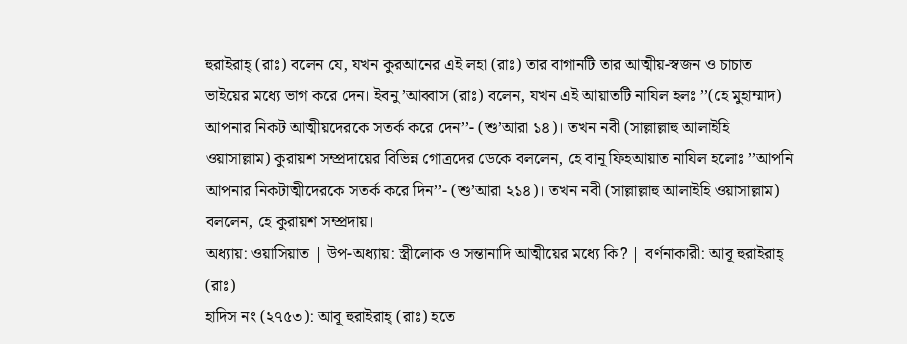হুরাইরাহ্ (রাঃ) বলেন যে, যখন কুরআনের এই লহা (রাঃ) তার বাগানটি তার আত্মীয়-স্বজন ও চাচাত ভাইয়ের মধ্যে ভাগ করে দেন। ইবনু ’আব্বাস (রাঃ) বলেন, যখন এই আয়াতটি নাযিল হলঃ ’’(হে মুহাম্মাদ) আপনার নিকট আত্মীয়দেরকে সতর্ক করে দেন’’- (শু’আরা ১৪)। তখন নবী (সাল্লাল্লাহু আলাইহি ওয়াসাল্লাম) কুরায়শ সম্প্রদায়ের বিভিন্ন গোত্রদের ডেকে বললেন, হে বানূ ফিহআয়াত নাযিল হলোঃ ’’আপনি আপনার নিকটাত্মীদেরকে সতর্ক করে দিন’’- (শু’আরা ২১৪)। তখন নবী (সাল্লাল্লাহু আলাইহি ওয়াসাল্লাম) বললেন, হে কুরায়শ সম্প্রদায়।
অধ্যায়: ওয়াসিয়াত | উপ-অধ্যায়: স্ত্রীলোক ও সন্তানাদি আত্মীয়ের মধ্যে কি? | বর্ণনাকারী: আবূ হুরাইরাহ্ (রাঃ)
হাদিস নং (২৭৫৩): আবূ হুরাইরাহ্ (রাঃ) হতে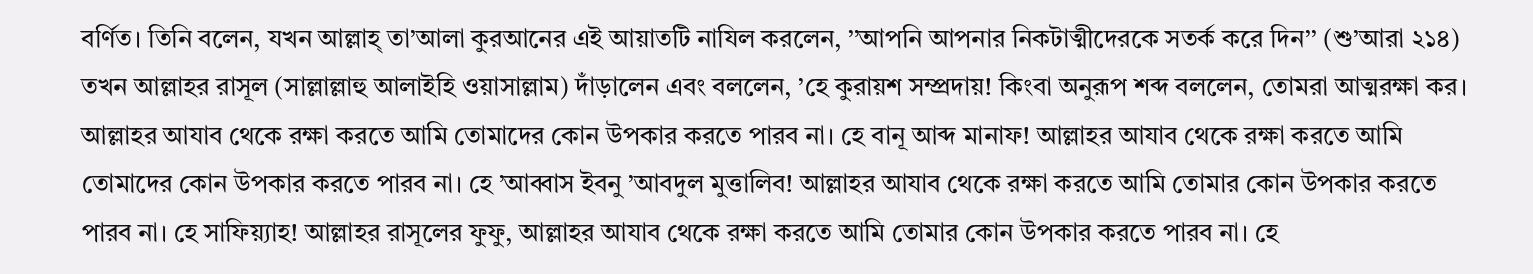বর্ণিত। তিনি বলেন, যখন আল্লাহ্ তা’আলা কুরআনের এই আয়াতটি নাযিল করলেন, ’’আপনি আপনার নিকটাত্মীদেরকে সতর্ক করে দিন’’ (শু’আরা ২১৪) তখন আল্লাহর রাসূল (সাল্লাল্লাহু আলাইহি ওয়াসাল্লাম) দাঁড়ালেন এবং বললেন, ’হে কুরায়শ সম্প্রদায়! কিংবা অনুরূপ শব্দ বললেন, তোমরা আত্মরক্ষা কর। আল্লাহর আযাব থেকে রক্ষা করতে আমি তোমাদের কোন উপকার করতে পারব না। হে বানূ আব্দ মানাফ! আল্লাহর আযাব থেকে রক্ষা করতে আমি তোমাদের কোন উপকার করতে পারব না। হে ’আব্বাস ইবনু ’আবদুল মুত্তালিব! আল্লাহর আযাব থেকে রক্ষা করতে আমি তোমার কোন উপকার করতে পারব না। হে সাফিয়্যাহ! আল্লাহর রাসূলের ফুফু, আল্লাহর আযাব থেকে রক্ষা করতে আমি তোমার কোন উপকার করতে পারব না। হে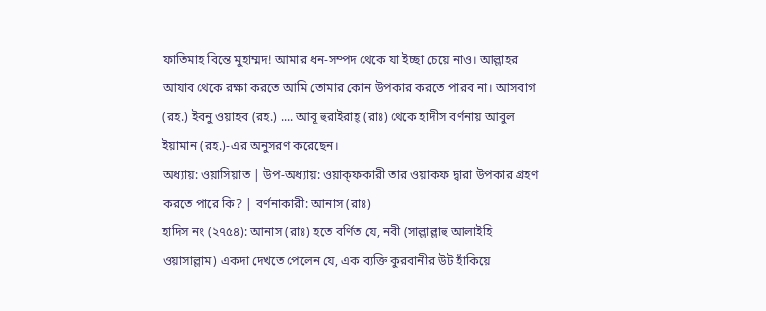ফাতিমাহ বিন্তে মুহাম্মদ! আমার ধন-সম্পদ থেকে যা ইচ্ছা চেয়ে নাও। আল্লাহর আযাব থেকে রক্ষা করতে আমি তোমার কোন উপকার করতে পারব না। আসবাগ (রহ.) ইবনু ওয়াহব (রহ.) .... আবূ হুরাইরাহ্ (রাঃ) থেকে হাদীস বর্ণনায় আবুল ইয়ামান (রহ.)-এর অনুসরণ করেছেন।
অধ্যায়: ওয়াসিয়াত | উপ-অধ্যায়: ওয়াক্ফকারী তার ওয়াকফ দ্বারা উপকার গ্রহণ করতে পারে কি? | বর্ণনাকারী: আনাস (রাঃ)
হাদিস নং (২৭৫৪): আনাস (রাঃ) হতে বর্ণিত যে, নবী (সাল্লাল্লাহু আলাইহি ওয়াসাল্লাম) একদা দেখতে পেলেন যে, এক ব্যক্তি কুরবানীর উট হাঁকিয়ে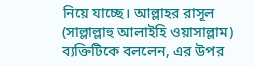নিয়ে যাচ্ছে। আল্লাহর রাসূল (সাল্লাল্লাহু আলাইহি ওয়াসাল্লাম) ব্যক্তিটিকে বললেন, এর উপর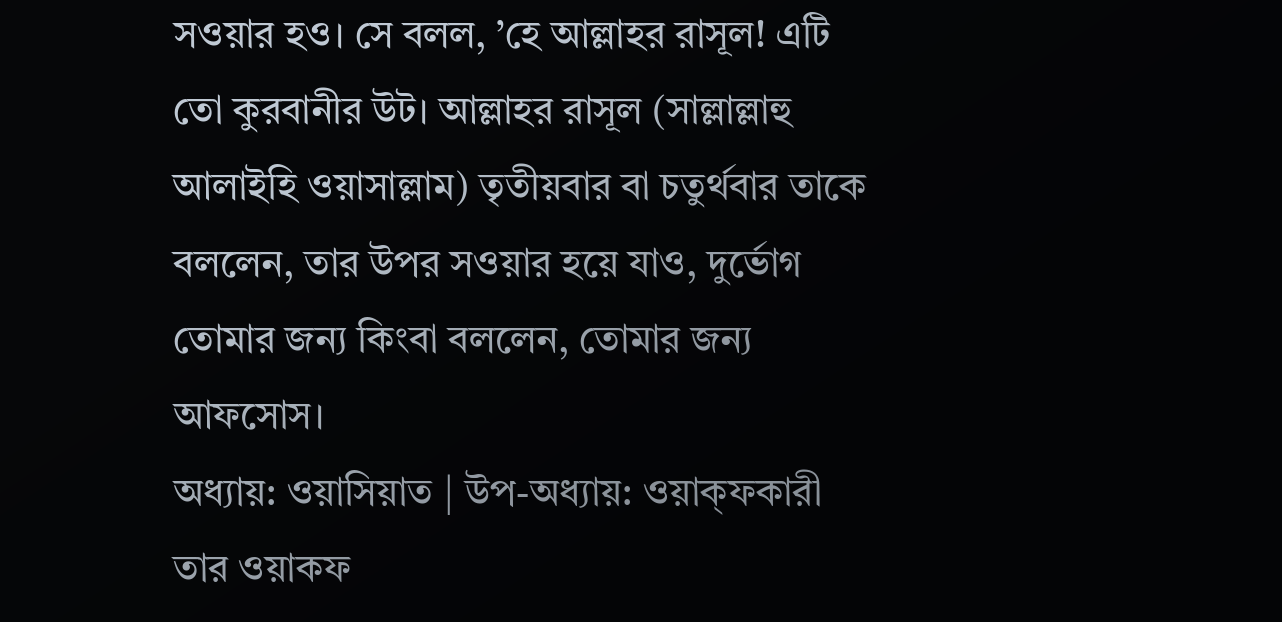সওয়ার হও। সে বলল, ’হে আল্লাহর রাসূল! এটি তো কুরবানীর উট। আল্লাহর রাসূল (সাল্লাল্লাহু আলাইহি ওয়াসাল্লাম) তৃতীয়বার বা চতুর্থবার তাকে বললেন, তার উপর সওয়ার হয়ে যাও, দুর্ভোগ তোমার জন্য কিংবা বললেন, তোমার জন্য আফসোস।
অধ্যায়: ওয়াসিয়াত | উপ-অধ্যায়: ওয়াক্ফকারী তার ওয়াকফ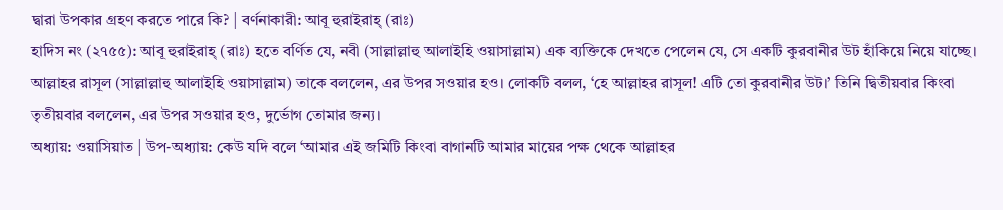দ্বারা উপকার গ্রহণ করতে পারে কি? | বর্ণনাকারী: আবূ হুরাইরাহ্ (রাঃ)
হাদিস নং (২৭৫৫): আবূ হুরাইরাহ্ (রাঃ) হতে বর্ণিত যে, নবী (সাল্লাল্লাহু আলাইহি ওয়াসাল্লাম) এক ব্যক্তিকে দেখতে পেলেন যে, সে একটি কুরবানীর উট হাঁকিয়ে নিয়ে যাচ্ছে। আল্লাহর রাসূল (সাল্লাল্লাহু আলাইহি ওয়াসাল্লাম) তাকে বললেন, এর উপর সওয়ার হও। লোকটি বলল, ‘হে আল্লাহর রাসূল! এটি তো কুরবানীর উট।’ তিনি দ্বিতীয়বার কিংবা তৃতীয়বার বললেন, এর উপর সওয়ার হও, দুর্ভোগ তোমার জন্য।
অধ্যায়: ওয়াসিয়াত | উপ-অধ্যায়: কেউ যদি বলে ‘আমার এই জমিটি কিংবা বাগানটি আমার মায়ের পক্ষ থেকে আল্লাহর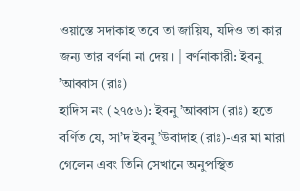ওয়াস্তে সদাকাহ তবে তা জায়িয, যদিও তা কার জন্য তার বর্ণনা না দেয়। | বর্ণনাকারী: ইবনু ’আব্বাস (রাঃ)
হাদিস নং (২৭৫৬): ইবনু ’আব্বাস (রাঃ) হতে বর্ণিত যে, সা’দ ইবনু ’উবাদাহ (রাঃ)-এর মা মারা গেলেন এবং তিনি সেখানে অনুপস্থিত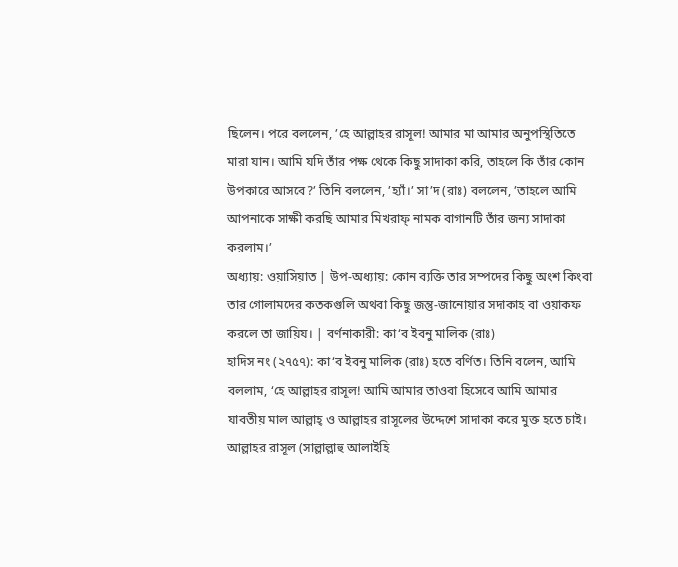ছিলেন। পরে বললেন, ’হে আল্লাহর রাসূল! আমার মা আমার অনুপস্থিতিতে মারা যান। আমি যদি তাঁর পক্ষ থেকে কিছু সাদাকা করি, তাহলে কি তাঁর কোন উপকারে আসবে?’ তিনি বললেন, ’হ্যাঁ।’ সা’দ (রাঃ) বললেন, ’তাহলে আমি আপনাকে সাক্ষী করছি আমার মিখরাফ্ নামক বাগানটি তাঁর জন্য সাদাকা করলাম।’
অধ্যায়: ওয়াসিয়াত | উপ-অধ্যায়: কোন ব্যক্তি তার সম্পদের কিছু অংশ কিংবা তার গোলামদের কতকগুলি অথবা কিছু জন্তু-জানোয়ার সদাকাহ বা ওয়াকফ করলে তা জায়িয। | বর্ণনাকারী: কা‘ব ইবনু মালিক (রাঃ)
হাদিস নং (২৭৫৭): কা‘ব ইবনু মালিক (রাঃ) হতে বর্ণিত। তিনি বলেন, আমি বললাম, ‘হে আল্লাহর রাসূল! আমি আমার তাওবা হিসেবে আমি আমার যাবতীয় মাল আল্লাহ্ ও আল্লাহর রাসূলের উদ্দেশে সাদাকা করে মুক্ত হতে চাই। আল্লাহর রাসূল (সাল্লাল্লাহু আলাইহি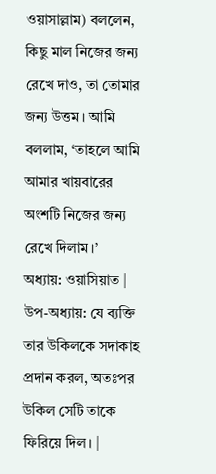ওয়াসাল্লাম) বললেন, কিছু মাল নিজের জন্য রেখে দাও, তা তোমার জন্য উত্তম। আমি বললাম, ‘তাহলে আমি আমার খায়বারের অংশটি নিজের জন্য রেখে দিলাম।’
অধ্যায়: ওয়াসিয়াত | উপ-অধ্যায়: যে ব্যক্তি তার উকিলকে সদাকাহ প্রদান করল, অতঃপর উকিল সেটি তাকে ফিরিয়ে দিল। |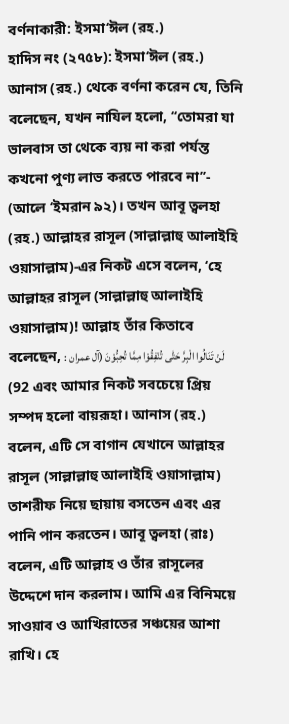বর্ণনাকারী: ইসমা‘ঈল (রহ.)
হাদিস নং (২৭৫৮): ইসমা‘ঈল (রহ.) আনাস (রহ.) থেকে বর্ণনা করেন যে, তিনি বলেছেন, যখন নাযিল হলো, ‘‘তোমরা যা ভালবাস তা থেকে ব্যয় না করা পর্যন্ত কখনো পুণ্য লাভ করতে পারবে না’’- (আলে ‘ইমরান ৯২)। তখন আবূ ত্বলহা (রহ.) আল্লাহর রাসূল (সাল্লাল্লাহু আলাইহি ওয়াসাল্লাম)-এর নিকট এসে বলেন, ‘হে আল্লাহর রাসূল (সাল্লাল্লাহু আলাইহি ওয়াসাল্লাম)! আল্লাহ তাঁর কিতাবে বলেছেন, لَنْ تَنَالُوا الْبِرَّ حَتّٰى تُنْفِقُوْا مِمَّا تُحِبُّوْنَ (آل عمران : 92) এবং আমার নিকট সবচেয়ে প্রিয় সম্পদ হলো বায়রূহা। আনাস (রহ.) বলেন, এটি সে বাগান যেখানে আল্লাহর রাসূল (সাল্লাল্লাহু আলাইহি ওয়াসাল্লাম) তাশরীফ নিয়ে ছায়ায় বসতেন এবং এর পানি পান করতেন। আবূ ত্বলহা (রাঃ) বলেন, এটি আল্লাহ ও তাঁর রাসূলের উদ্দেশে দান করলাম। আমি এর বিনিময়ে সাওয়াব ও আখিরাতের সঞ্চয়ের আশা রাখি। হে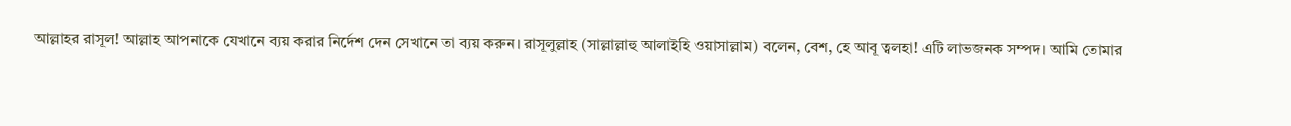আল্লাহর রাসূল! আল্লাহ আপনাকে যেখানে ব্যয় করার নির্দেশ দেন সেখানে তা ব্যয় করুন। রাসূলুল্লাহ (সাল্লাল্লাহু আলাইহি ওয়াসাল্লাম) বলেন, বেশ, হে আবূ ত্বলহা! এটি লাভজনক সম্পদ। আমি তোমার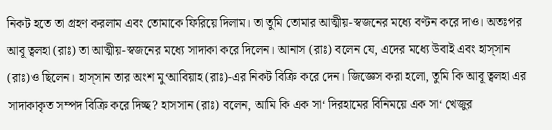নিকট হতে তা গ্রহণ করলাম এবং তোমাকে ফিরিয়ে দিলাম। তা তুমি তোমার আত্মীয়-স্বজনের মধ্যে বণ্টন করে দাও। অতঃপর আবূ ত্বলহা (রাঃ) তা আত্মীয়-স্বজনের মধ্যে সাদাকা করে দিলেন। আনাস (রাঃ) বলেন যে, এদের মধ্যে উবাই এবং হাস্সান (রাঃ)ও ছিলেন। হাস্সান তার অংশ মু‘আবিয়াহ (রাঃ)-এর নিকট বিক্রি করে দেন। জিজ্ঞেস করা হলো, তুমি কি আবূ ত্বলহা এর সাদাকাকৃত সম্পদ বিক্রি করে দিচ্ছ? হাসসান (রাঃ) বলেন, আমি কি এক সা‘ দিরহামের বিনিময়ে এক সা‘ খেজুর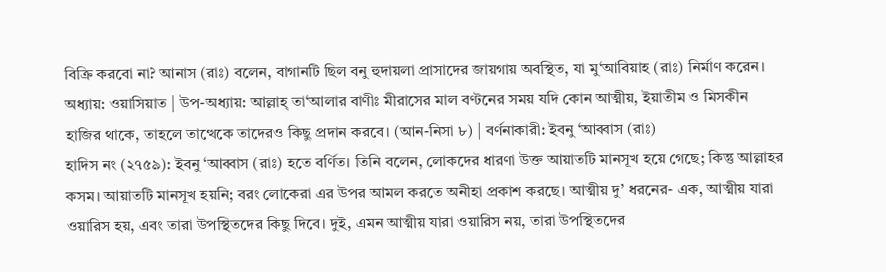বিক্রি করবো না? আনাস (রাঃ) বলেন, বাগানটি ছিল বনু হুদায়লা প্রাসাদের জায়গায় অবস্থিত, যা মু‘আবিয়াহ (রাঃ) নির্মাণ করেন।
অধ্যায়: ওয়াসিয়াত | উপ-অধ্যায়: আল্লাহ্ তা‘আলার বাণীঃ মীরাসের মাল বণ্টনের সময় যদি কোন আত্মীয়, ইয়াতীম ও মিসকীন হাজির থাকে, তাহলে তাত্থেকে তাদেরও কিছু প্রদান করবে। (আন-নিসা ৮) | বর্ণনাকারী: ইবনু ‘আব্বাস (রাঃ)
হাদিস নং (২৭৫৯): ইবনু ‘আব্বাস (রাঃ) হতে বর্ণিত। তিনি বলেন, লোকদের ধারণা উক্ত আয়াতটি মানসূখ হয়ে গেছে; কিন্তু আল্লাহর কসম। আয়াতটি মানসূখ হয়নি; বরং লোকেরা এর উপর আমল করতে অনীহা প্রকাশ করছে। আত্মীয় দু’ ধরনের- এক, আত্মীয় যারা ওয়ারিস হয়, এবং তারা উপস্থিতদের কিছু দিবে। দুই, এমন আত্মীয় যারা ওয়ারিস নয়, তারা উপস্থিতদের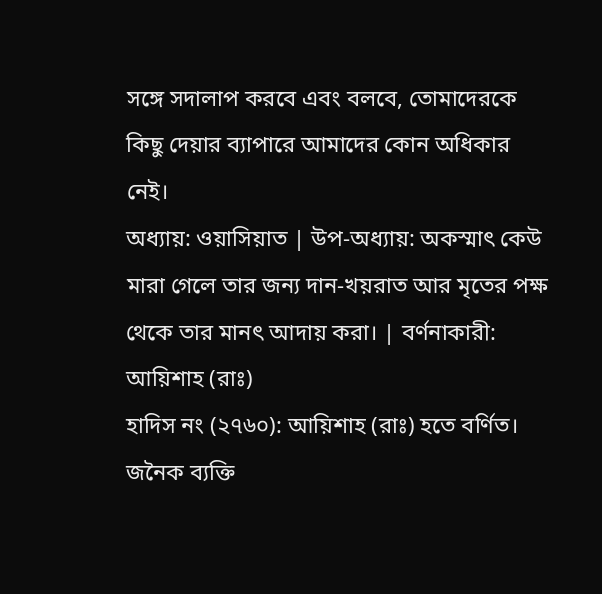সঙ্গে সদালাপ করবে এবং বলবে, তোমাদেরকে কিছু দেয়ার ব্যাপারে আমাদের কোন অধিকার নেই।
অধ্যায়: ওয়াসিয়াত | উপ-অধ্যায়: অকস্মাৎ কেউ মারা গেলে তার জন্য দান-খয়রাত আর মৃতের পক্ষ থেকে তার মানৎ আদায় করা। | বর্ণনাকারী: আয়িশাহ (রাঃ)
হাদিস নং (২৭৬০): আয়িশাহ (রাঃ) হতে বর্ণিত। জনৈক ব্যক্তি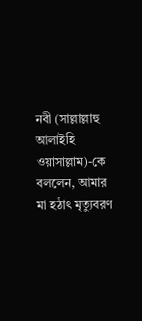নবী (সাল্লাল্লাহু আলাইহি ওয়াসাল্লাম)-কে বললেন, আমার মা হঠাৎ মৃত্যুবরণ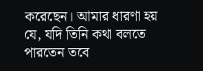করেছেন। আমার ধারণা হয় যে, যদি তিনি কথা বলতে পারতেন তবে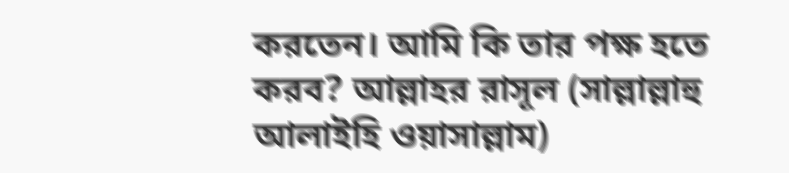করতেন। আমি কি তার পক্ষ হতে করব? আল্লাহর রাসূল (সাল্লাল্লাহু আলাইহি ওয়াসাল্লাম)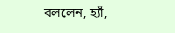বললেন, হ্যাঁ,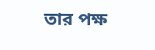তার পক্ষ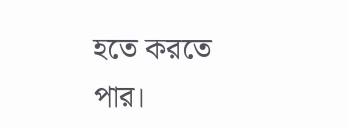হতে করতে পার।